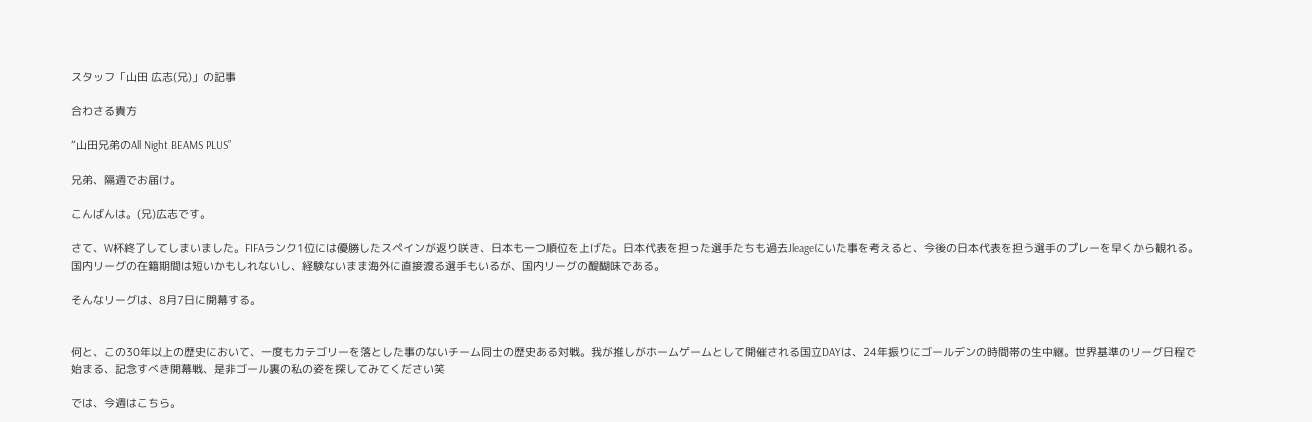スタッフ「山田 広志(兄)」の記事

合わさる貴方

“山田兄弟のAll Night BEAMS PLUS”

兄弟、隔週でお届け。

こんばんは。(兄)広志です。

さて、W杯終了してしまいました。FIFAランク1位には優勝したスペインが返り咲き、日本も一つ順位を上げた。日本代表を担った選手たちも過去Jleageにいた事を考えると、今後の日本代表を担う選手のプレーを早くから観れる。国内リーグの在籍期間は短いかもしれないし、経験ないまま海外に直接渡る選手もいるが、国内リーグの醍醐味である。

そんなリーグは、8月7日に開幕する。


何と、この30年以上の歴史において、一度もカテゴリーを落とした事のないチーム同士の歴史ある対戦。我が推しがホームゲームとして開催される国立DAYは、24年振りにゴールデンの時間帯の生中継。世界基準のリーグ日程で始まる、記念すべき開幕戦、是非ゴール裏の私の姿を探してみてください笑

では、今週はこちら。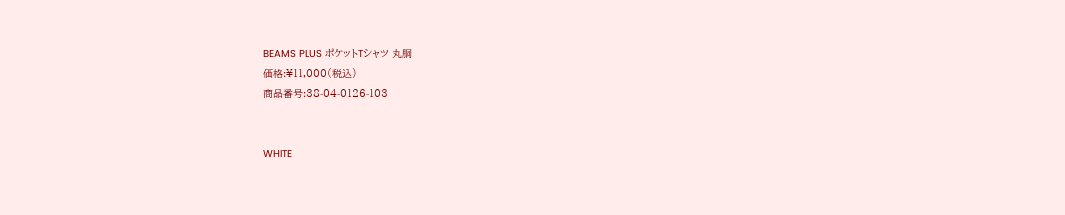BEAMS PLUS ポケットTシャツ 丸胴
価格:¥11,000(税込)
商品番号:38-04-0126-103


WHITE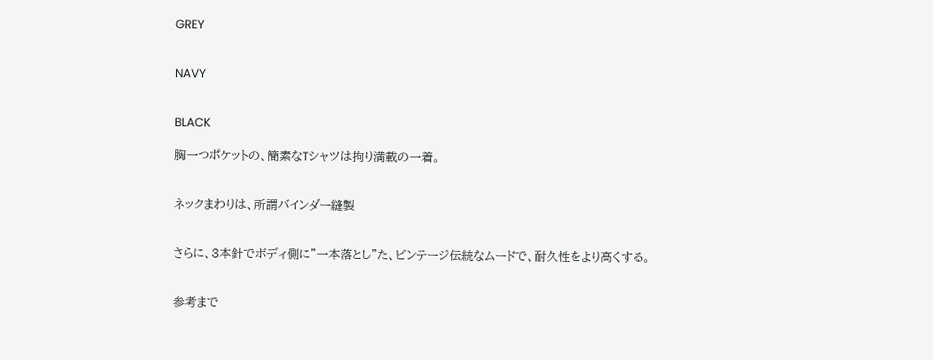GREY


NAVY


BLACK

胸一つポケットの、簡素なTシャツは拘り満載の一着。


ネックまわりは、所謂バインダー縫製


さらに、3本針でボディ側に”一本落とし”た、ビンテージ伝統なムードで、耐久性をより高くする。


参考まで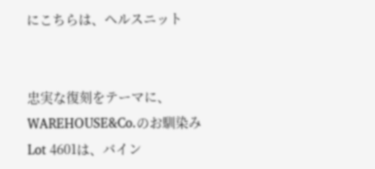にこちらは、ヘルスニット


忠実な復刻をテーマに、WAREHOUSE&Co.のお馴染みLot 4601は、バイン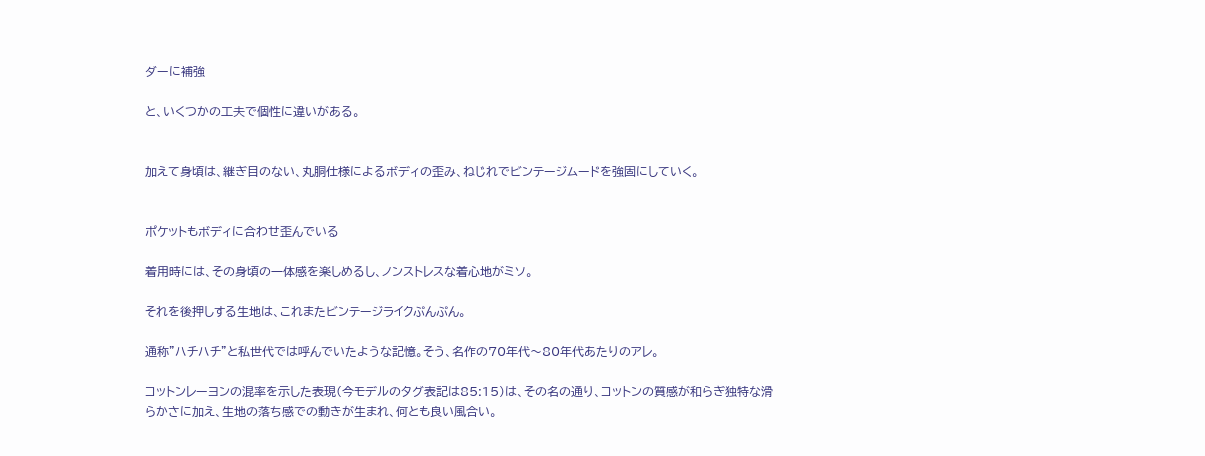ダーに補強

と、いくつかの工夫で個性に違いがある。


加えて身頃は、継ぎ目のない、丸胴仕様によるボディの歪み、ねじれでビンテージムードを強固にしていく。


ポケットもボディに合わせ歪んでいる

着用時には、その身頃の一体感を楽しめるし、ノンストレスな着心地がミソ。

それを後押しする生地は、これまたビンテージライクぷんぷん。

通称”ハチハチ”と私世代では呼んでいたような記憶。そう、名作の70年代〜80年代あたりのアレ。

コットンレーヨンの混率を示した表現(今モデルのタグ表記は85:15)は、その名の通り、コットンの質感が和らぎ独特な滑らかさに加え、生地の落ち感での動きが生まれ、何とも良い風合い。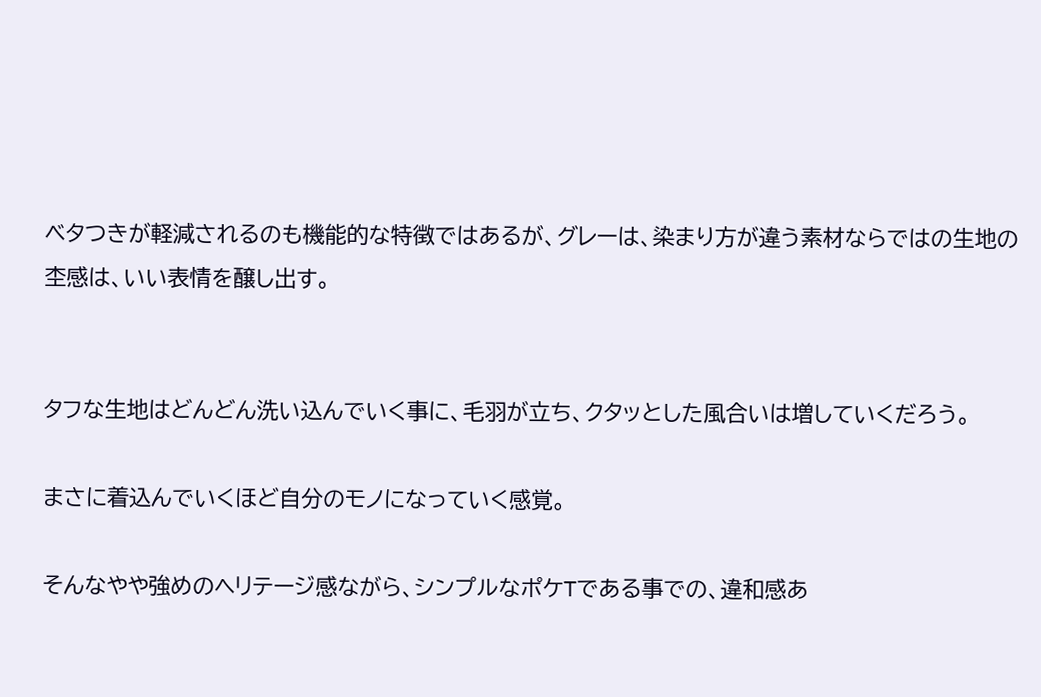ベタつきが軽減されるのも機能的な特徴ではあるが、グレーは、染まり方が違う素材ならではの生地の杢感は、いい表情を醸し出す。


タフな生地はどんどん洗い込んでいく事に、毛羽が立ち、クタッとした風合いは増していくだろう。

まさに着込んでいくほど自分のモノになっていく感覚。

そんなやや強めのヘリテージ感ながら、シンプルなポケTである事での、違和感あ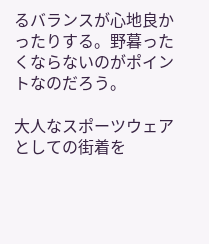るバランスが心地良かったりする。野暮ったくならないのがポイントなのだろう。

大人なスポーツウェアとしての街着を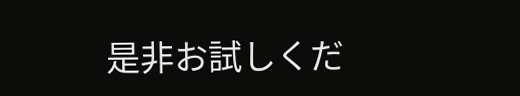是非お試しくだ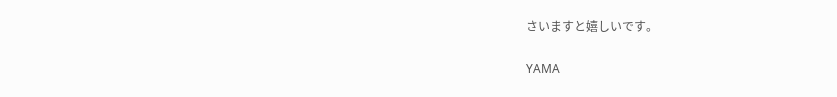さいますと嬉しいです。

YAMA